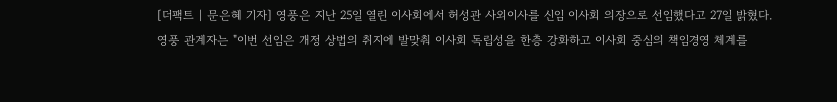[더팩트 | 문은혜 기자] 영풍은 지난 25일 열린 이사회에서 허성관 사외이사를 신임 이사회 의장으로 선임했다고 27일 밝혔다.
영풍 관계자는 "이번 선임은 개정 상법의 취지에 발맞춰 이사회 독립성을 한층 강화하고 이사회 중심의 책임경영 체계를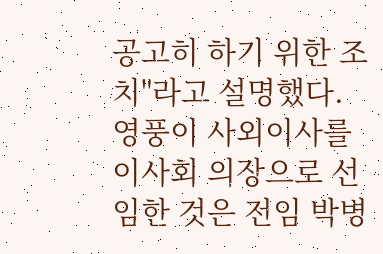공고히 하기 위한 조치"라고 설명했다. 영풍이 사외이사를 이사회 의장으로 선임한 것은 전임 박병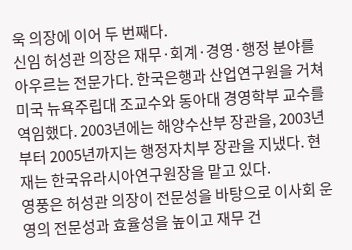욱 의장에 이어 두 번째다.
신임 허성관 의장은 재무·회계·경영·행정 분야를 아우르는 전문가다. 한국은행과 산업연구원을 거쳐 미국 뉴욕주립대 조교수와 동아대 경영학부 교수를 역임했다. 2003년에는 해양수산부 장관을, 2003년부터 2005년까지는 행정자치부 장관을 지냈다. 현재는 한국유라시아연구원장을 맡고 있다.
영풍은 허성관 의장이 전문성을 바탕으로 이사회 운영의 전문성과 효율성을 높이고 재무 건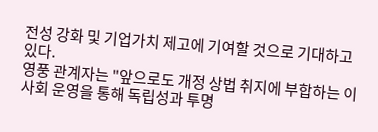전성 강화 및 기업가치 제고에 기여할 것으로 기대하고 있다.
영풍 관계자는 "앞으로도 개정 상법 취지에 부합하는 이사회 운영을 통해 독립성과 투명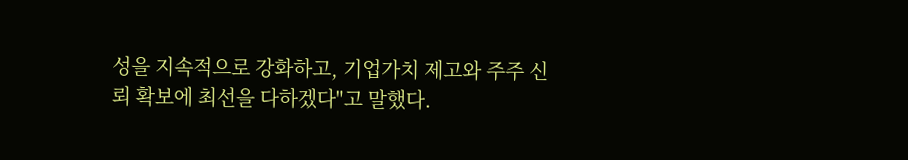성을 지속적으로 강화하고, 기업가치 제고와 주주 신뢰 확보에 최선을 다하겠다"고 말했다.